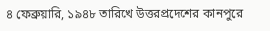৪ ফেব্রুয়ারি, ১৯৪৮ তারিখে উত্তরপ্রদেশের কানপুরে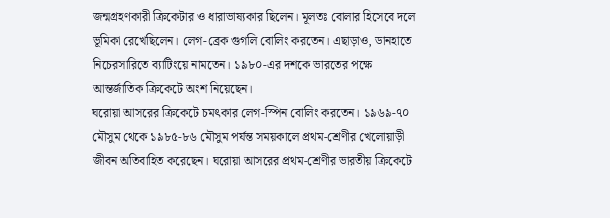জন্মগ্রহণকারী ক্রিকেটার ও ধারাভাষ্যকার ছিলেন। মূলতঃ বোলার হিসেবে দলে ভূমিকা রেখেছিলেন। লেগ-ব্রেক গুগলি বোলিং করতেন। এছাড়াও, ডানহাতে নিচেরসারিতে ব্যাটিংয়ে নামতেন। ১৯৮০-এর দশকে ভারতের পক্ষে আন্তর্জাতিক ক্রিকেটে অংশ নিয়েছেন।
ঘরোয়া আসরের ক্রিকেটে চমৎকার লেগ-স্পিন বোলিং করতেন। ১৯৬৯-৭০ মৌসুম থেকে ১৯৮৫-৮৬ মৌসুম পর্যন্ত সময়কালে প্রথম-শ্রেণীর খেলোয়াড়ী জীবন অতিবাহিত করেছেন। ঘরোয়া আসরের প্রথম-শ্রেণীর ভারতীয় ক্রিকেটে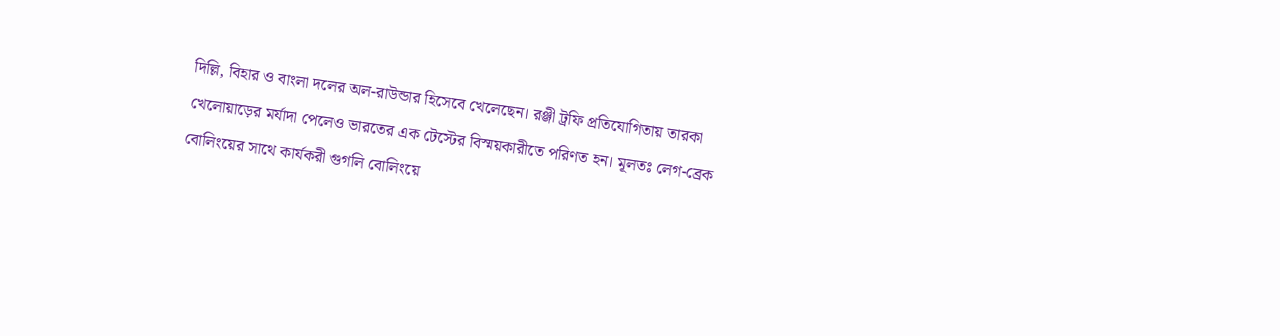দিল্লি, বিহার ও বাংলা দলের অল-রাউন্ডার হিসেবে খেলেছেন। রঞ্জী ট্রফি প্রতিযোগিতায় তারকা খেলোয়াড়ের মর্যাদা পেলেও ভারতের এক টেস্টের বিস্ময়কারীতে পরিণত হন। মূলতঃ লেগ-ব্রেক বোলিংয়ের সাথে কার্যকরী গুগলি বোলিংয়ে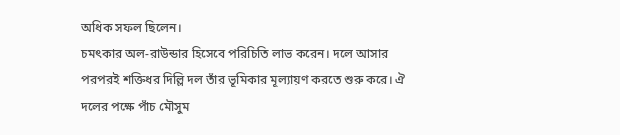অধিক সফল ছিলেন।
চমৎকার অল-রাউন্ডার হিসেবে পরিচিতি লাভ করেন। দলে আসার পরপরই শক্তিধর দিল্লি দল তাঁর ভূমিকার মূল্যায়ণ করতে শুরু করে। ঐ দলের পক্ষে পাঁচ মৌসুম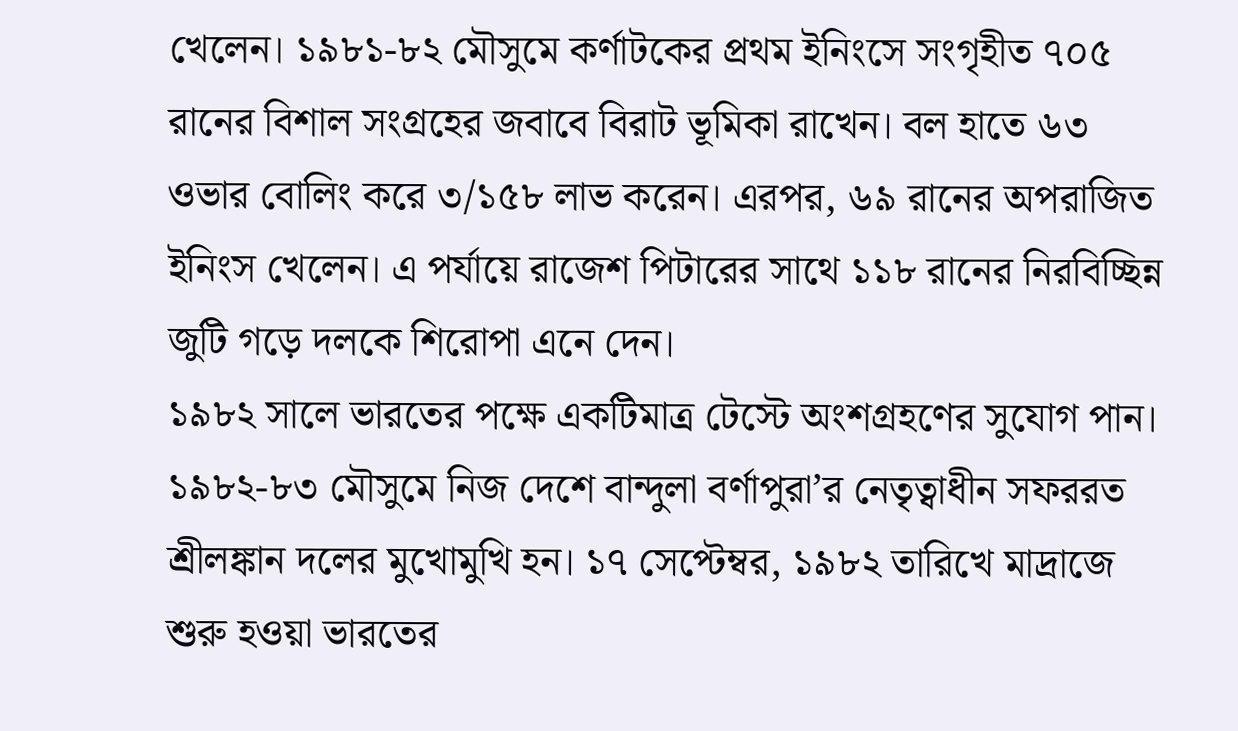খেলেন। ১৯৮১-৮২ মৌসুমে কর্ণাটকের প্রথম ইনিংসে সংগৃহীত ৭০৫ রানের বিশাল সংগ্রহের জবাবে বিরাট ভূমিকা রাখেন। বল হাতে ৬৩ ওভার বোলিং করে ৩/১৫৮ লাভ করেন। এরপর, ৬৯ রানের অপরাজিত ইনিংস খেলেন। এ পর্যায়ে রাজেশ পিটারের সাথে ১১৮ রানের নিরবিচ্ছিন্ন জুটি গড়ে দলকে শিরোপা এনে দেন।
১৯৮২ সালে ভারতের পক্ষে একটিমাত্র টেস্টে অংশগ্রহণের সুযোগ পান। ১৯৮২-৮৩ মৌসুমে নিজ দেশে বান্দুলা বর্ণাপুরা’র নেতৃত্বাধীন সফররত শ্রীলঙ্কান দলের মুখোমুখি হন। ১৭ সেপ্টেম্বর, ১৯৮২ তারিখে মাদ্রাজে শুরু হওয়া ভারতের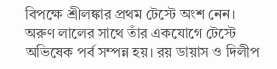বিপক্ষে শ্রীলঙ্কার প্রথম টেস্টে অংশ নেন। অরুণ লালের সাথে তাঁর একযোগে টেস্টে অভিষেক পর্ব সম্পন্ন হয়। রয় ডায়াস ও দিলীপ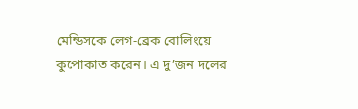মেন্ডিসকে লেগ-ব্রেক বোলিংয়ে কুপোকাত করেন। এ দু’জন দলের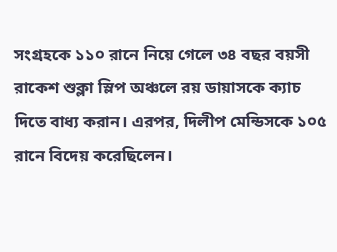সংগ্রহকে ১১০ রানে নিয়ে গেলে ৩৪ বছর বয়সী রাকেশ শুক্লা স্লিপ অঞ্চলে রয় ডায়াসকে ক্যাচ দিতে বাধ্য করান। এরপর, দিলীপ মেন্ডিসকে ১০৫ রানে বিদেয় করেছিলেন।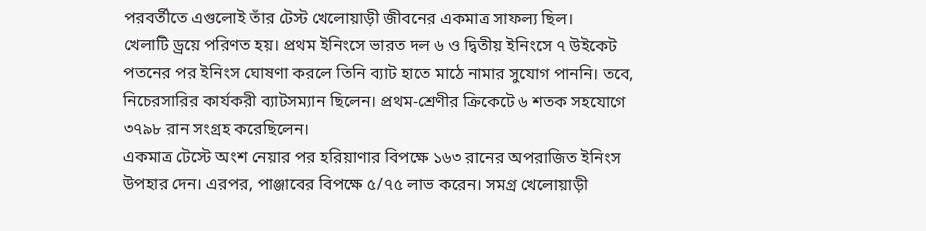পরবর্তীতে এগুলোই তাঁর টেস্ট খেলোয়াড়ী জীবনের একমাত্র সাফল্য ছিল।
খেলাটি ড্রয়ে পরিণত হয়। প্রথম ইনিংসে ভারত দল ৬ ও দ্বিতীয় ইনিংসে ৭ উইকেট পতনের পর ইনিংস ঘোষণা করলে তিনি ব্যাট হাতে মাঠে নামার সুযোগ পাননি। তবে, নিচেরসারির কার্যকরী ব্যাটসম্যান ছিলেন। প্রথম-শ্রেণীর ক্রিকেটে ৬ শতক সহযোগে ৩৭৯৮ রান সংগ্রহ করেছিলেন।
একমাত্র টেস্টে অংশ নেয়ার পর হরিয়াণার বিপক্ষে ১৬৩ রানের অপরাজিত ইনিংস উপহার দেন। এরপর, পাঞ্জাবের বিপক্ষে ৫/৭৫ লাভ করেন। সমগ্র খেলোয়াড়ী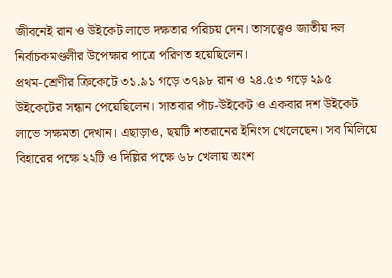জীবনেই রান ও উইকেট লাভে দক্ষতার পরিচয় দেন। তাসত্ত্বেও জাতীয় দল নির্বাচকমণ্ডলীর উপেক্ষার পাত্রে পরিণত হয়েছিলেন।
প্রথম-শ্রেণীর ক্রিকেটে ৩১.৯১ গড়ে ৩৭৯৮ রান ও ২৪.৫৩ গড়ে ২৯৫ উইকেটের সন্ধান পেয়েছিলেন। সাতবার পাঁচ-উইকেট ও একবার দশ উইকেট লাভে সক্ষমতা দেখান। এছাড়াও, ছয়টি শতরানের ইনিংস খেলেছেন। সব মিলিয়ে বিহারের পক্ষে ২২টি ও দিল্লির পক্ষে ৬৮ খেলায় অংশ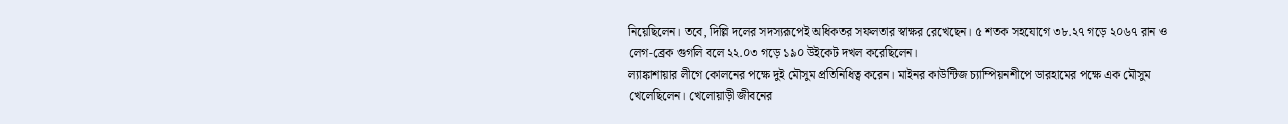নিয়েছিলেন। তবে, দিল্লি দলের সদস্যরূপেই অধিকতর সফলতার স্বাক্ষর রেখেছেন। ৫ শতক সহযোগে ৩৮.২৭ গড়ে ২০৬৭ রান ও লেগ-ব্রেক গুগলি বলে ২২.০৩ গড়ে ১৯০ উইকেট দখল করেছিলেন।
ল্যাঙ্কাশায়ার লীগে কোলনের পক্ষে দুই মৌসুম প্রতিনিধিত্ব করেন। মাইনর কাউন্টিজ চ্যাম্পিয়নশীপে ডারহামের পক্ষে এক মৌসুম খেলেছিলেন। খেলোয়াড়ী জীবনের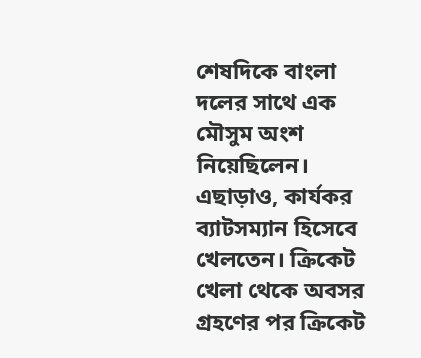শেষদিকে বাংলা দলের সাথে এক মৌসুম অংশ নিয়েছিলেন। এছাড়াও, কার্যকর ব্যাটসম্যান হিসেবে খেলতেন। ক্রিকেট খেলা থেকে অবসর গ্রহণের পর ক্রিকেট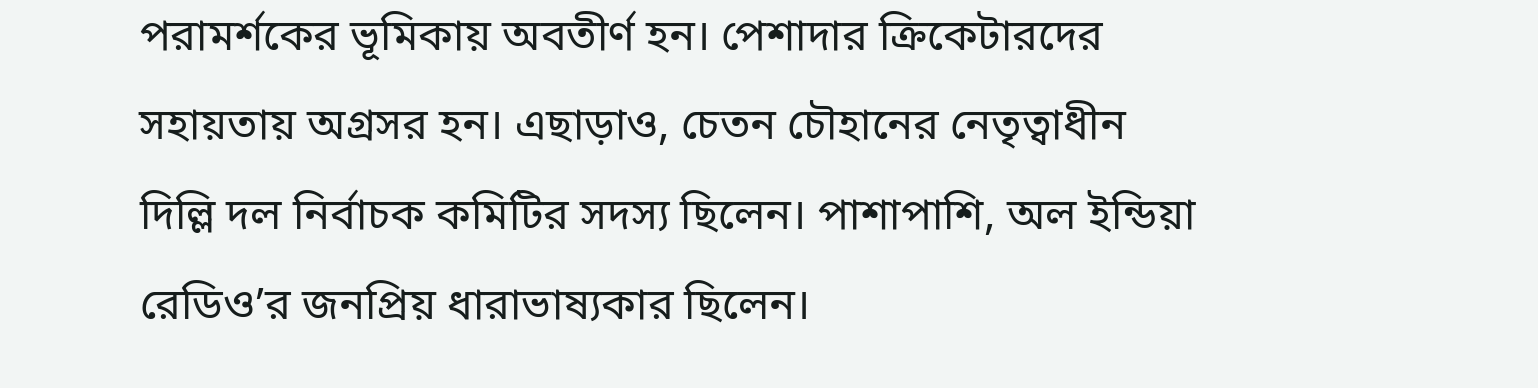পরামর্শকের ভূমিকায় অবতীর্ণ হন। পেশাদার ক্রিকেটারদের সহায়তায় অগ্রসর হন। এছাড়াও, চেতন চৌহানের নেতৃত্বাধীন দিল্লি দল নির্বাচক কমিটির সদস্য ছিলেন। পাশাপাশি, অল ইন্ডিয়া রেডিও’র জনপ্রিয় ধারাভাষ্যকার ছিলেন।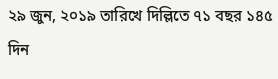২৯ জুন, ২০১৯ তারিখে দিল্লিতে ৭১ বছর ১৪৫ দিন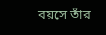বয়সে তাঁর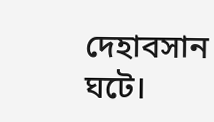দেহাবসান ঘটে।